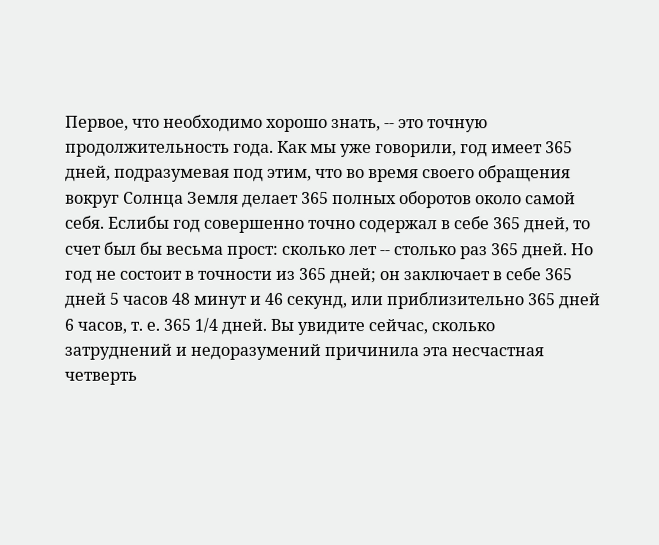Первое, что необходимо хорошо знать, -- это точную продолжительность года. Как мы уже говорили, год имеет 365 дней, подразумевая под этим, что во время своего обращения вокруг Солнца Земля делает 365 полных оборотов около самой себя. Еслибы год совершенно точно содержал в себе 365 дней, то счет был бы весьма прост: сколько лет -- столько раз 365 дней. Но год не состоит в точности из 365 дней; он заключает в себе 365 дней 5 часов 48 минут и 46 секунд, или приблизительно 365 дней 6 часов, т. е. 365 1/4 дней. Вы увидите сейчас, сколько затруднений и недоразумений причинила эта несчастная четверть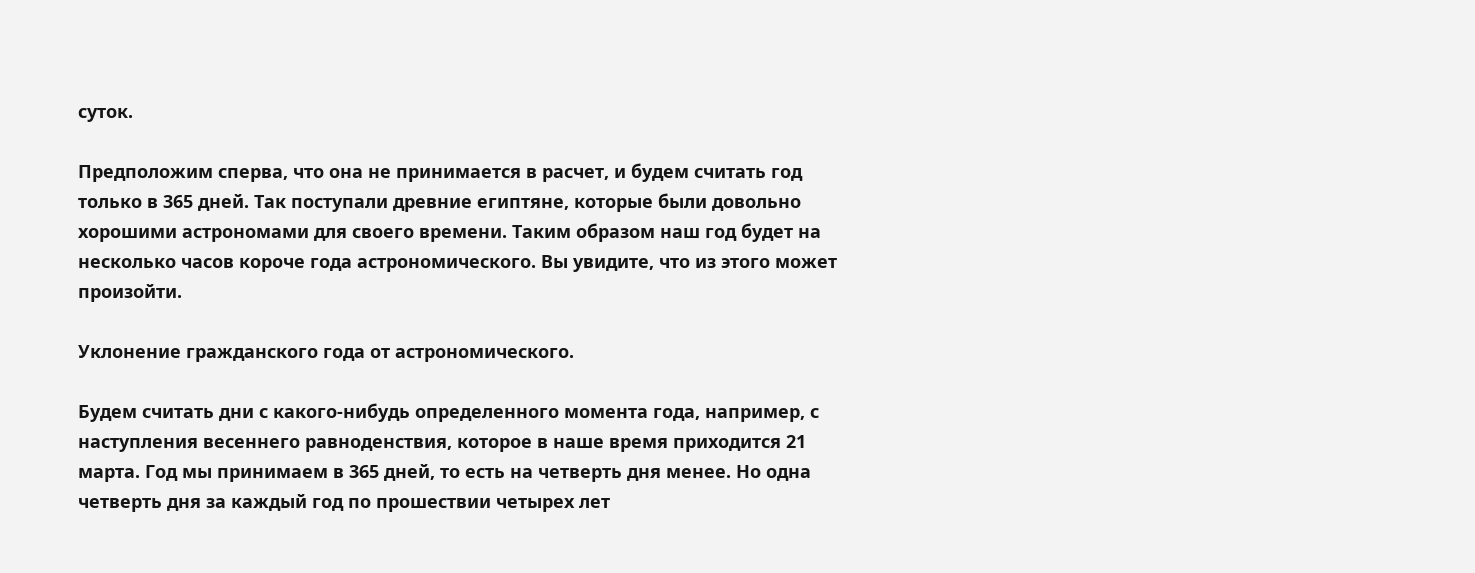суток.

Предположим сперва, что она не принимается в расчет, и будем считать год только в 365 дней. Так поступали древние египтяне, которые были довольно хорошими астрономами для своего времени. Таким образом наш год будет на несколько часов короче года астрономического. Вы увидите, что из этого может произойти.

Уклонение гражданского года от астрономического.

Будем считать дни с какого-нибудь определенного момента года, например, с наступления весеннего равноденствия, которое в наше время приходится 21 марта. Год мы принимаем в 365 дней, то есть на четверть дня менее. Но одна четверть дня за каждый год по прошествии четырех лет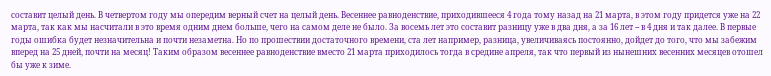составит целый день. В четвертом году мы опередим верный счет на целый день. Весеннее равноденствие, приходившееся 4 года тому назад на 21 марта, в этом году придется уже на 22 марта, так как мы насчитали в это время одним днем больше, чего на самом деле не было. За восемь лет это составит разницу уже в два дня, а за 16 лет -- в 4 дня и так далее. В первые годы ошибка будет незначительна и почти незаметна. Но по прошествии достаточного времени, ста лет например, разница, увеличиваясь постоянно, дойдет до того, что мы забежим вперед на 25 дней, почти на месяц! Таким образом весеннее равноденствие вместо 21 марта приходилось тогда в средине апреля, так что первый из нынешних весенних месяцев отошел бы уже к зиме.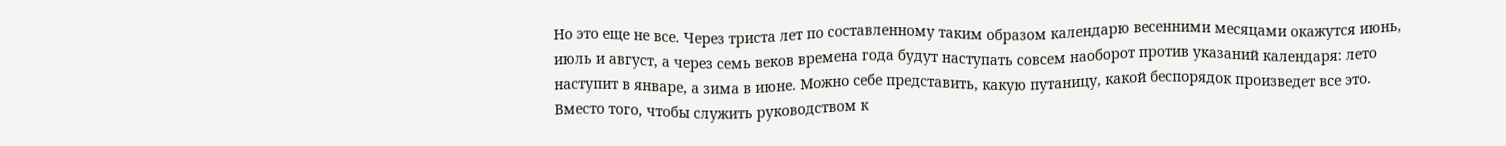Но это еще не все. Через триста лет по составленному таким образом календарю весенними месяцами окажутся июнь, июль и август, а через семь веков времена года будут наступать совсем наоборот против указаний календаря: лето наступит в январе, а зима в июне. Можно себе представить, какую путаницу, какой беспорядок произведет все это. Вместо того, чтобы служить руководством к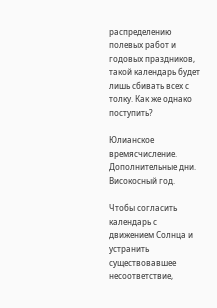распределению полевых работ и годовых праздников, такой календарь будет лишь сбивать всех с толку. Как же однако поступить?

Юлианское времясчисление. Дополнительные дни. Високосный год.

Чтобы согласить календарь с движением Солнца и устранить существовавшее несоответствие,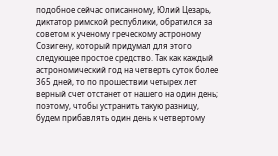подобное сейчас описанному, Юлий Цезарь, диктатор римской республики, обратился за советом к ученому греческому астроному Созигену, который придумал для этого следующее простое средство. Так как каждый астрономический год на четверть суток более 365 дней, то по прошествии четырех лет верный счет отстанет от нашего на один день; поэтому, чтобы устранить такую разницу, будем прибавлять один день к четвертому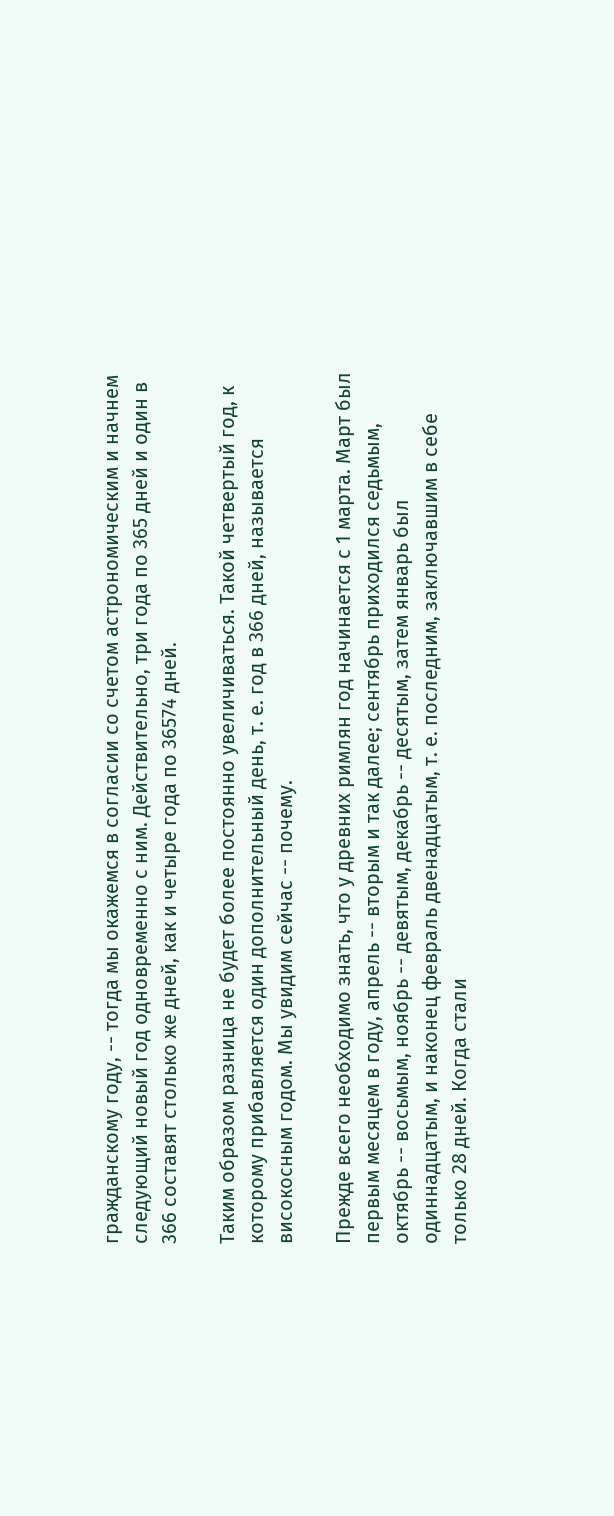гражданскому году, -- тогда мы окажемся в согласии со счетом астрономическим и начнем следующий новый год одновременно с ним. Действительно, три года по 365 дней и один в 366 составят столько же дней, как и четыре года по 36574 дней.

Таким образом разница не будет более постоянно увеличиваться. Такой четвертый год, к которому прибавляется один дополнительный день, т. е. год в 366 дней, называется високосным годом. Мы увидим сейчас -- почему.

Прежде всего необходимо знать, что у древних римлян год начинается с 1 марта. Март был первым месяцем в году, апрель -- вторым и так далее; сентябрь приходился седьмым, октябрь -- восьмым, ноябрь -- девятым, декабрь -- десятым, затем январь был одиннадцатым, и наконец февраль двенадцатым, т. е. последним, заключавшим в себе только 28 дней. Когда стали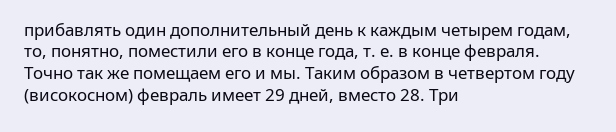прибавлять один дополнительный день к каждым четырем годам, то, понятно, поместили его в конце года, т. е. в конце февраля. Точно так же помещаем его и мы. Таким образом в четвертом году (високосном) февраль имеет 29 дней, вместо 28. Три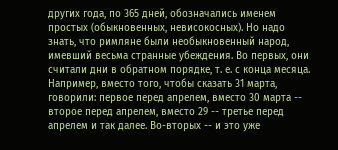других года, по 365 дней, обозначались именем простых (обыкновенных, невисокосных). Но надо знать, что римляне были необыкновенный народ, имевший весьма странные убеждения. Во первых, они считали дни в обратном порядке, т. е. с конца месяца. Например, вместо того, чтобы сказать 31 марта, говорили: первое перед апрелем, вместо 30 марта -- второе перед апрелем, вместо 29 -- третье перед апрелем и так далее. Во-вторых -- и это уже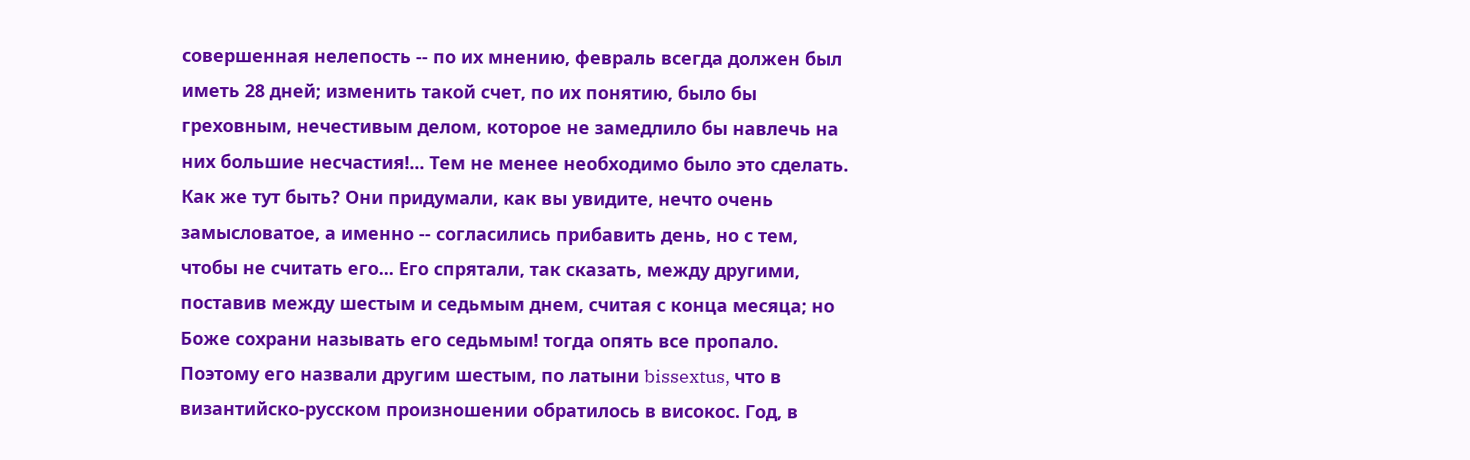совершенная нелепость -- по их мнению, февраль всегда должен был иметь 28 дней; изменить такой счет, по их понятию, было бы греховным, нечестивым делом, которое не замедлило бы навлечь на них большие несчастия!... Тем не менее необходимо было это сделать. Как же тут быть? Они придумали, как вы увидите, нечто очень замысловатое, а именно -- согласились прибавить день, но с тем, чтобы не считать его... Его спрятали, так сказать, между другими, поставив между шестым и седьмым днем, считая с конца месяца; но Боже сохрани называть его седьмым! тогда опять все пропало. Поэтому его назвали другим шестым, по латыни bissextus, что в византийско-русском произношении обратилось в високос. Год, в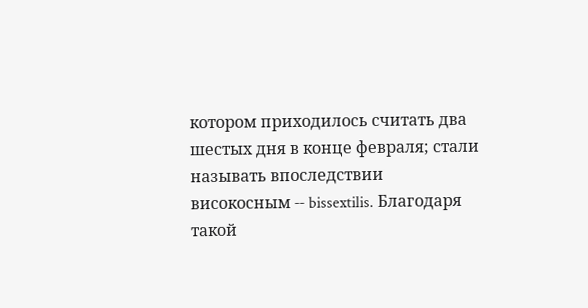котором приходилось считать два шестых дня в конце февраля; стали называть впоследствии високосным -- bissextilis. Благодаря такой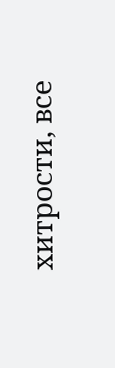хитрости, все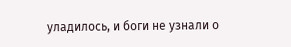уладилось, и боги не узнали о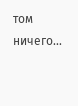том ничего...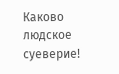Каково людское суеверие!